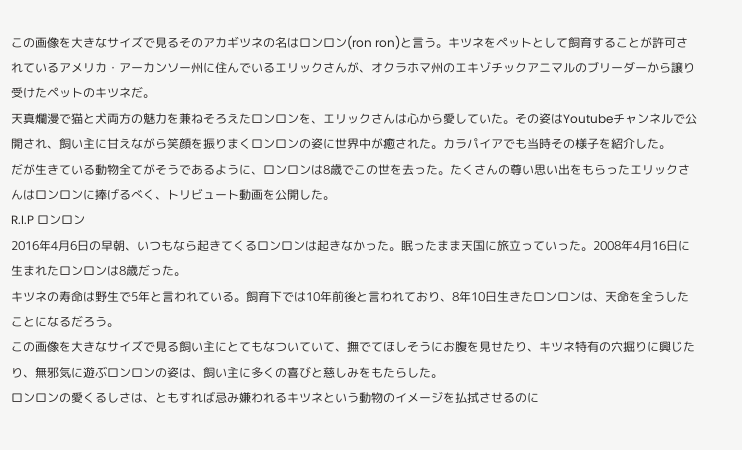この画像を大きなサイズで見るそのアカギツネの名はロンロン(ron ron)と言う。キツネをペットとして飼育することが許可されているアメリカ・アーカンソー州に住んでいるエリックさんが、オクラホマ州のエキゾチックアニマルのブリーダーから譲り受けたペットのキツネだ。
天真爛漫で猫と犬両方の魅力を兼ねそろえたロンロンを、エリックさんは心から愛していた。その姿はYoutubeチャンネルで公開され、飼い主に甘えながら笑顔を振りまくロンロンの姿に世界中が癒された。カラパイアでも当時その様子を紹介した。
だが生きている動物全てがそうであるように、ロンロンは8歳でこの世を去った。たくさんの尊い思い出をもらったエリックさんはロンロンに捧げるべく、トリビュート動画を公開した。
R.I.P ロンロン
2016年4月6日の早朝、いつもなら起きてくるロンロンは起きなかった。眠ったまま天国に旅立っていった。2008年4月16日に生まれたロンロンは8歳だった。
キツネの寿命は野生で5年と言われている。飼育下では10年前後と言われており、8年10日生きたロンロンは、天命を全うしたことになるだろう。
この画像を大きなサイズで見る飼い主にとてもなついていて、撫でてほしそうにお腹を見せたり、キツネ特有の穴掘りに興じたり、無邪気に遊ぶロンロンの姿は、飼い主に多くの喜びと慈しみをもたらした。
ロンロンの愛くるしさは、ともすれば忌み嫌われるキツネという動物のイメージを払拭させるのに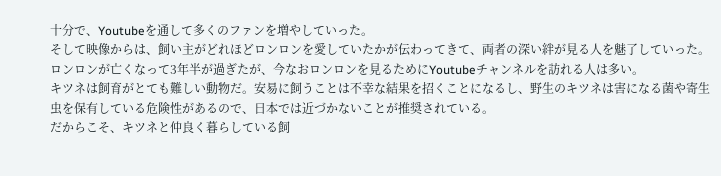十分で、Youtubeを通して多くのファンを増やしていった。
そして映像からは、飼い主がどれほどロンロンを愛していたかが伝わってきて、両者の深い絆が見る人を魅了していった。
ロンロンが亡くなって3年半が過ぎたが、今なおロンロンを見るためにYoutubeチャンネルを訪れる人は多い。
キツネは飼育がとても難しい動物だ。安易に飼うことは不幸な結果を招くことになるし、野生のキツネは害になる菌や寄生虫を保有している危険性があるので、日本では近づかないことが推奨されている。
だからこそ、キツネと仲良く暮らしている飼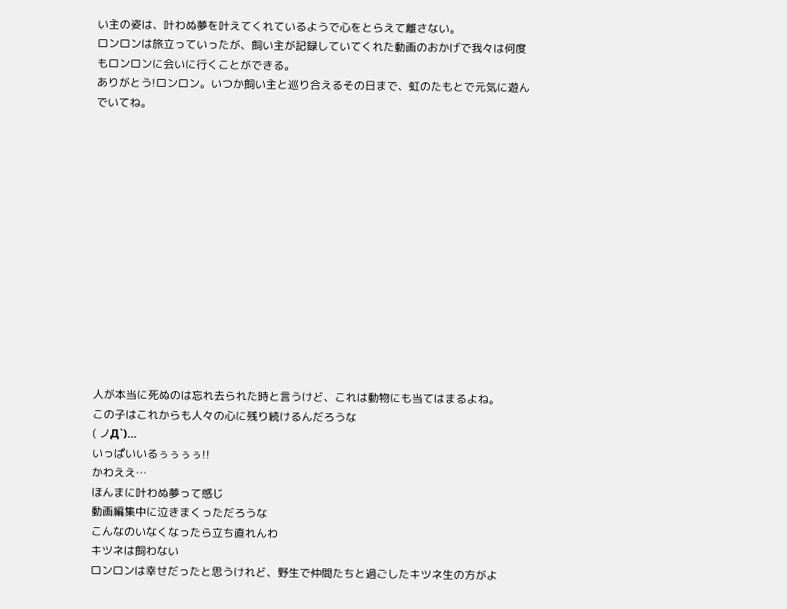い主の姿は、叶わぬ夢を叶えてくれているようで心をとらえて離さない。
ロンロンは旅立っていったが、飼い主が記録していてくれた動画のおかげで我々は何度もロンロンに会いに行くことができる。
ありがとう!ロンロン。いつか飼い主と巡り合えるその日まで、虹のたもとで元気に遊んでいてね。














人が本当に死ぬのは忘れ去られた時と言うけど、これは動物にも当てはまるよね。
この子はこれからも人々の心に残り続けるんだろうな
( ノД`)…
いっぱいいるぅぅぅぅ!!
かわええ…
ほんまに叶わぬ夢って感じ
動画編集中に泣きまくっただろうな
こんなのいなくなったら立ち直れんわ
キツネは飼わない
ロンロンは幸せだったと思うけれど、野生で仲間たちと過ごしたキツネ生の方がよ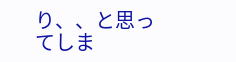り、、と思ってしま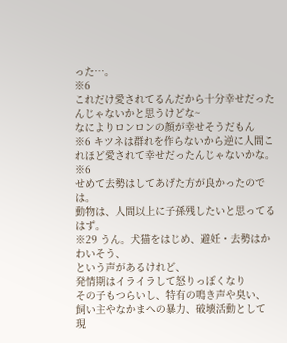った…。
※6
これだけ愛されてるんだから十分幸せだったんじゃないかと思うけどな~
なによりロンロンの顔が幸せそうだもん
※6 キツネは群れを作らないから逆に人間これほど愛されて幸せだったんじゃないかな。
※6
せめて去勢はしてあげた方が良かったのでは。
動物は、人間以上に子孫残したいと思ってるはず。
※29 うん。犬猫をはじめ、避妊・去勢はかわいそう、
という声があるけれど、
発情期はイライラして怒りっぽくなり
その子もつらいし、特有の鳴き声や臭い、
飼い主やなかまへの暴力、破壊活動として
現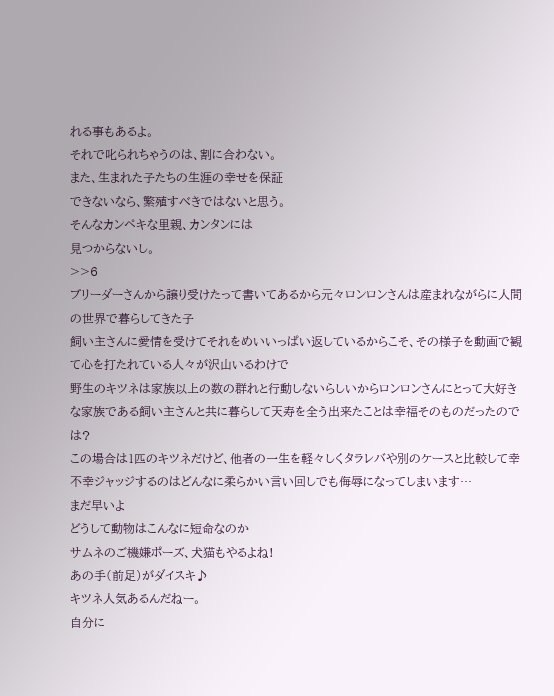れる事もあるよ。
それで叱られちゃうのは、割に合わない。
また、生まれた子たちの生涯の幸せを保証
できないなら、繁殖すべきではないと思う。
そんなカンペキな里親、カンタンには
見つからないし。
>>6
ブリーダーさんから譲り受けたって書いてあるから元々ロンロンさんは産まれながらに人間の世界で暮らしてきた子
飼い主さんに愛情を受けてそれをめいいっぱい返しているからこそ、その様子を動画で観て心を打たれている人々が沢山いるわけで
野生のキツネは家族以上の数の群れと行動しないらしいからロンロンさんにとって大好きな家族である飼い主さんと共に暮らして天寿を全う出来たことは幸福そのものだったのでは?
この場合は1匹のキツネだけど、他者の一生を軽々しくタラレバや別のケースと比較して幸不幸ジャッジするのはどんなに柔らかい言い回しでも侮辱になってしまいます…
まだ早いよ
どうして動物はこんなに短命なのか
サムネのご機嫌ポーズ、犬猫もやるよね!
あの手(前足)がダイスキ♪
キツネ人気あるんだねー。
自分に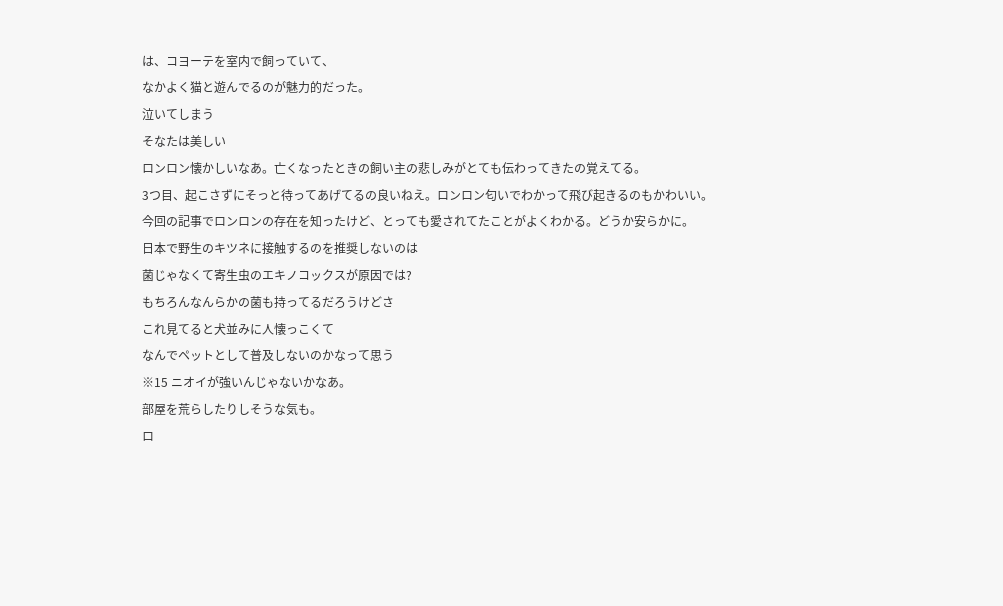は、コヨーテを室内で飼っていて、
なかよく猫と遊んでるのが魅力的だった。
泣いてしまう
そなたは美しい
ロンロン懐かしいなあ。亡くなったときの飼い主の悲しみがとても伝わってきたの覚えてる。
3つ目、起こさずにそっと待ってあげてるの良いねえ。ロンロン匂いでわかって飛び起きるのもかわいい。
今回の記事でロンロンの存在を知ったけど、とっても愛されてたことがよくわかる。どうか安らかに。
日本で野生のキツネに接触するのを推奨しないのは
菌じゃなくて寄生虫のエキノコックスが原因では?
もちろんなんらかの菌も持ってるだろうけどさ
これ見てると犬並みに人懐っこくて
なんでペットとして普及しないのかなって思う
※15 ニオイが強いんじゃないかなあ。
部屋を荒らしたりしそうな気も。
ロ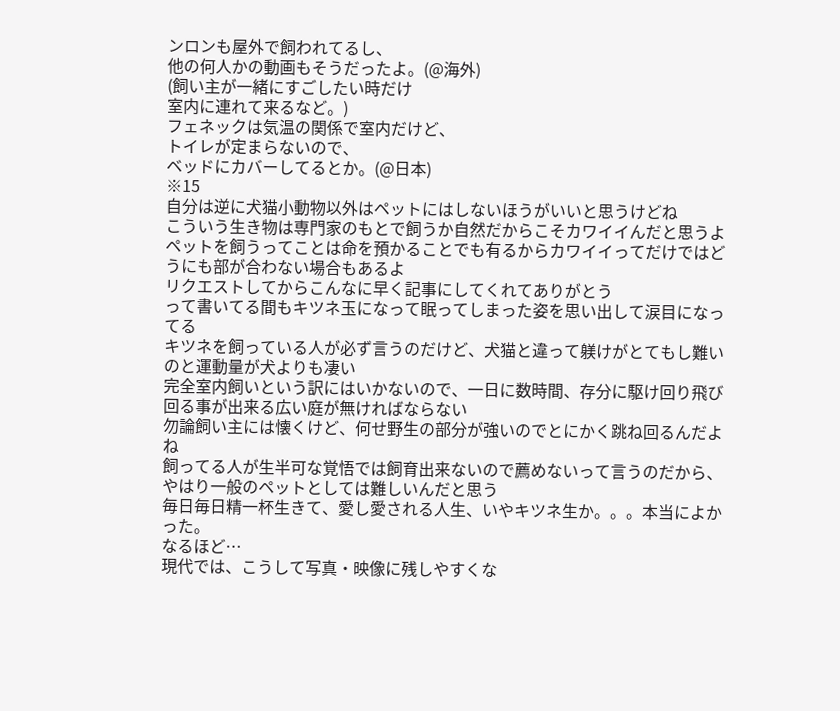ンロンも屋外で飼われてるし、
他の何人かの動画もそうだったよ。(@海外)
(飼い主が一緒にすごしたい時だけ
室内に連れて来るなど。)
フェネックは気温の関係で室内だけど、
トイレが定まらないので、
ベッドにカバーしてるとか。(@日本)
※15
自分は逆に犬猫小動物以外はペットにはしないほうがいいと思うけどね
こういう生き物は専門家のもとで飼うか自然だからこそカワイイんだと思うよ
ペットを飼うってことは命を預かることでも有るからカワイイってだけではどうにも部が合わない場合もあるよ
リクエストしてからこんなに早く記事にしてくれてありがとう
って書いてる間もキツネ玉になって眠ってしまった姿を思い出して涙目になってる
キツネを飼っている人が必ず言うのだけど、犬猫と違って躾けがとてもし難いのと運動量が犬よりも凄い
完全室内飼いという訳にはいかないので、一日に数時間、存分に駆け回り飛び回る事が出来る広い庭が無ければならない
勿論飼い主には懐くけど、何せ野生の部分が強いのでとにかく跳ね回るんだよね
飼ってる人が生半可な覚悟では飼育出来ないので薦めないって言うのだから、やはり一般のペットとしては難しいんだと思う
毎日毎日精一杯生きて、愛し愛される人生、いやキツネ生か。。。本当によかった。
なるほど…
現代では、こうして写真・映像に残しやすくな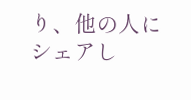り、他の人にシェアし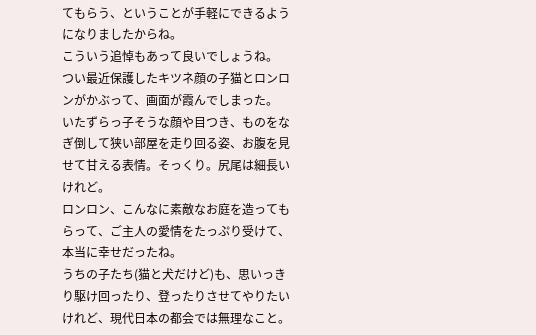てもらう、ということが手軽にできるようになりましたからね。
こういう追悼もあって良いでしょうね。
つい最近保護したキツネ顔の子猫とロンロンがかぶって、画面が霞んでしまった。
いたずらっ子そうな顔や目つき、ものをなぎ倒して狭い部屋を走り回る姿、お腹を見せて甘える表情。そっくり。尻尾は細長いけれど。
ロンロン、こんなに素敵なお庭を造ってもらって、ご主人の愛情をたっぷり受けて、本当に幸せだったね。
うちの子たち(猫と犬だけど)も、思いっきり駆け回ったり、登ったりさせてやりたいけれど、現代日本の都会では無理なこと。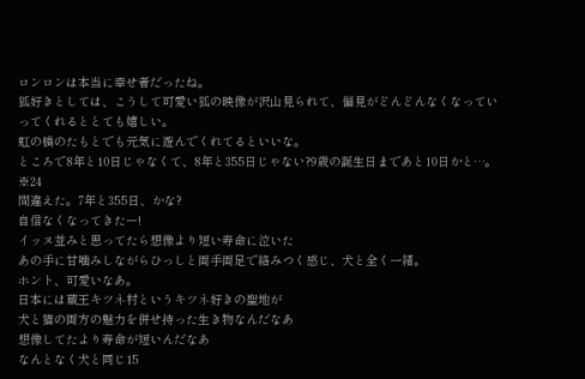ロンロンは本当に幸せ者だったね。
狐好きとしては、こうして可愛い狐の映像が沢山見られて、偏見がどんどんなくなっていってくれるととても嬉しい。
虹の橋のたもとでも元気に遊んでくれてるといいな。
ところで8年と10日じゃなくて、8年と355日じゃない?9歳の誕生日まであと10日かと…。
※24
間違えた。7年と355日、かな?
自信なくなってきたー!
イッヌ並みと思ってたら想像より短い寿命に泣いた
あの手に甘噛みしながらひっしと両手両足で絡みつく感じ、犬と全く一緒。
ホント、可愛いなあ。
日本には蔵王キツネ村というキツネ好きの聖地が
犬と猫の両方の魅力を併せ持った生き物なんだなあ
想像してたより寿命が短いんだなあ
なんとなく犬と同じ15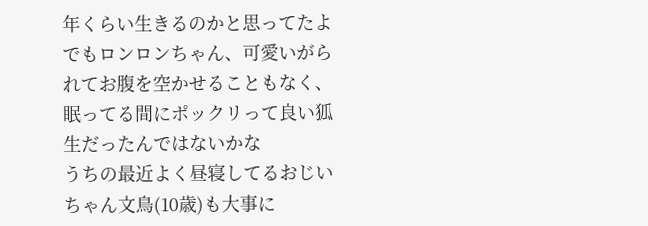年くらい生きるのかと思ってたよ
でもロンロンちゃん、可愛いがられてお腹を空かせることもなく、眠ってる間にポックリって良い狐生だったんではないかな
うちの最近よく昼寝してるおじいちゃん文鳥(10歳)も大事に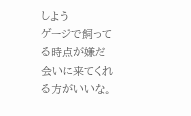しよう
ゲージで飼ってる時点が嫌だ
会いに来てくれる方がいいな。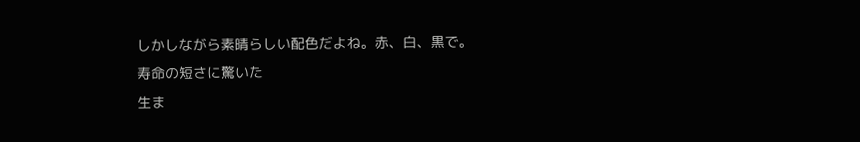しかしながら素晴らしい配色だよね。赤、白、黒で。
寿命の短さに驚いた
生ま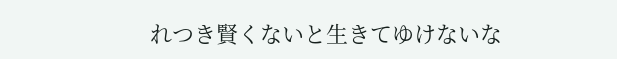れつき賢くないと生きてゆけないな